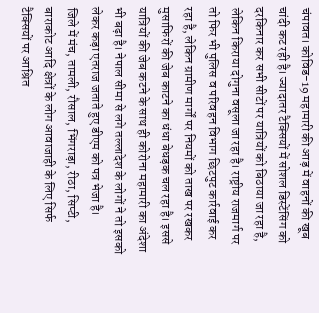चंपावत। कोविड-19 महामारी की आड़ में वाहनों की खूब चांदी कट रही है। ज्यादातर टैक्सियों में सोशल डिस्टेंसिंग को दरकिनार कर सभी सीटों पर यात्रियों को बिठाया जा रहा है, लेकिन किराया दोगुना वसूला जा रहा है। राष्ट्रीय राजमार्ग पर तो फिर भी पुलिस व परिवहन विभाग छिटपुट कार्रवाई कर रहा है, लेकिन ग्रामीण मार्गों पर नियमों को ताख पर रखकर मुसाफिरों की जेब काटने का धंधा बेधड़क चल रहा है। इससे यात्रियों की जेब कटने के साथ ही कोरोना महामारी का अंदेशा भी बढ़ा है। नेपाल सीमा से लगे तल्लादेश के लोगों ने तो इसको लेकर कड़ा एतराज जताते हुए डीएम को पत्र भेजा है।
जिले में मंच, तामली, रौसाल, भिंगराड़ा, रीठा, सिप्टी, बाराकोट आदि क्षेत्रों के लोग आवाजाही के लिए सिर्फ टैक्सियों पर आश्रित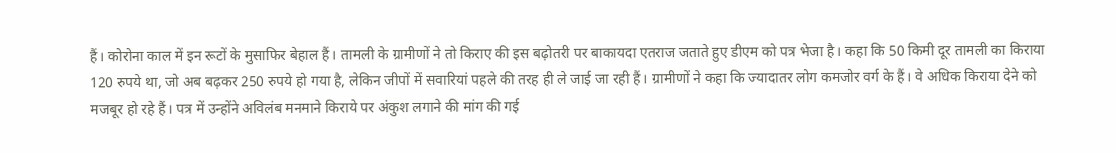हैं। कोरोना काल में इन रूटों के मुसाफिर बेहाल हैं। तामली के ग्रामीणों ने तो किराए की इस बढ़ोतरी पर बाकायदा एतराज जताते हुए डीएम को पत्र भेजा है। कहा कि 50 किमी दूर तामली का किराया 120 रुपये था, जो अब बढ़कर 250 रुपये हो गया है, लेकिन जीपों में सवारियां पहले की तरह ही ले जाई जा रही हैं। ग्रामीणों ने कहा कि ज्यादातर लोग कमजोर वर्ग के हैं। वे अधिक किराया देने को मजबूर हो रहे हैं। पत्र में उन्होंने अविलंब मनमाने किराये पर अंकुश लगाने की मांग की गई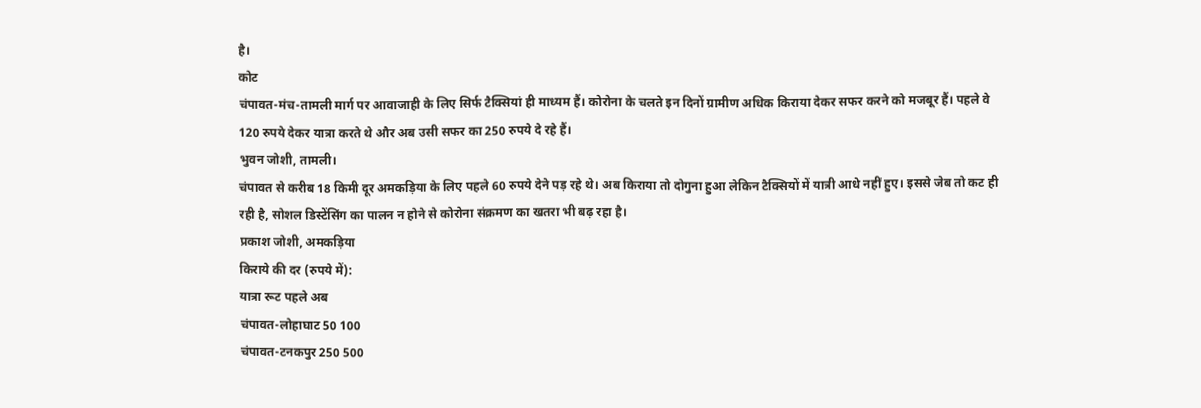है।
कोट
चंपावत-मंच-तामली मार्ग पर आवाजाही के लिए सिर्फ टैक्सियां ही माध्यम हैं। कोरोना के चलते इन दिनों ग्रामीण अधिक किराया देकर सफर करने को मजबूर हैं। पहले वे 120 रुपये देकर यात्रा करते थे और अब उसी सफर का 250 रुपये दे रहे हैं।
भुवन जोशी, तामली।
चंपावत से करीब 18 किमी दूर अमकड़िया के लिए पहले 60 रुपये देने पड़ रहे थे। अब किराया तो दोगुना हुआ लेकिन टैक्सियों में यात्री आधे नहीं हुए। इससे जेब तो कट ही रही है, सोशल डिस्टेंसिंग का पालन न होने से कोरोना संक्रमण का खतरा भी बढ़ रहा है।
प्रकाश जोशी, अमकड़िया
किराये की दर (रुपये में):
यात्रा रूट पहले अब
चंपावत-लोहाघाट 50 100
चंपावत-टनकपुर 250 500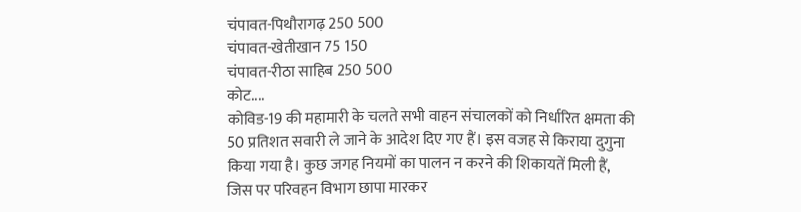चंपावत-पिथौरागढ़ 250 500
चंपावत-खेतीखान 75 150
चंपावत-रीठा साहिब 250 500
कोट....
कोविड-19 की महामारी के चलते सभी वाहन संचालकों को निर्धारित क्षमता की 50 प्रतिशत सवारी ले जाने के आदेश दिए गए हैं। इस वजह से किराया दुगुना किया गया है। कुछ जगह नियमों का पालन न करने की शिकायतें मिली हैं, जिस पर परिवहन विभाग छापा मारकर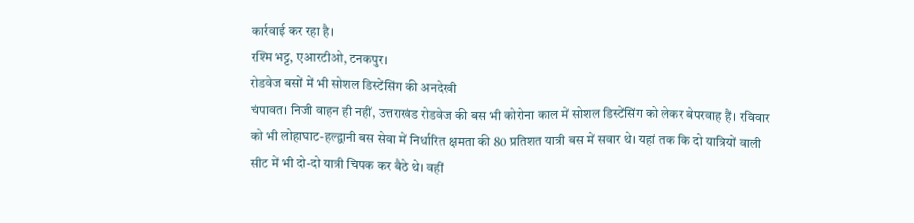कार्रवाई कर रहा है।
रश्मि भट्ट, एआरटीओ, टनकपुर।
रोडवेज बसों में भी सोशल डिस्टेंसिंग की अनदेखी
चंपावत। निजी वाहन ही नहीं, उत्तराखंड रोडवेज की बस भी कोरोना काल में सोशल डिस्टेंसिंग को लेकर बेपरवाह हैं। रविवार को भी लोहाघाट-हल्द्वानी बस सेवा में निर्धारित क्षमता की 80 प्रतिशत यात्री बस में सवार थे। यहां तक कि दो यात्रियों वाली सीट में भी दो-दो यात्री चिपक कर बैठे थे। वहीं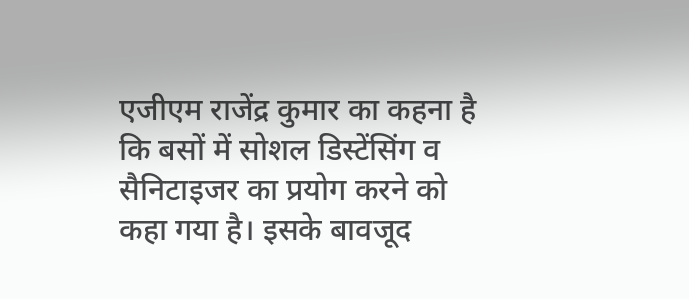एजीएम राजेंद्र कुमार का कहना है कि बसों में सोशल डिस्टेंसिंग व सैनिटाइजर का प्रयोग करने को कहा गया है। इसके बावजूद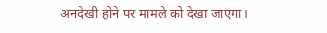अनदेखी होने पर मामले को देखा जाएगा।